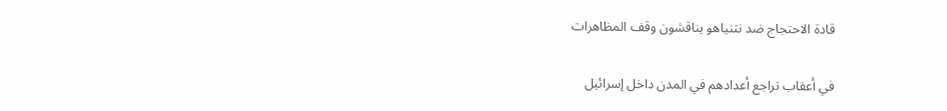قادة الاحتجاج ضد نتنياهو يناقشون وقف المظاهرات

في أعقاب تراجع أعدادهم في المدن داخل إسرائيل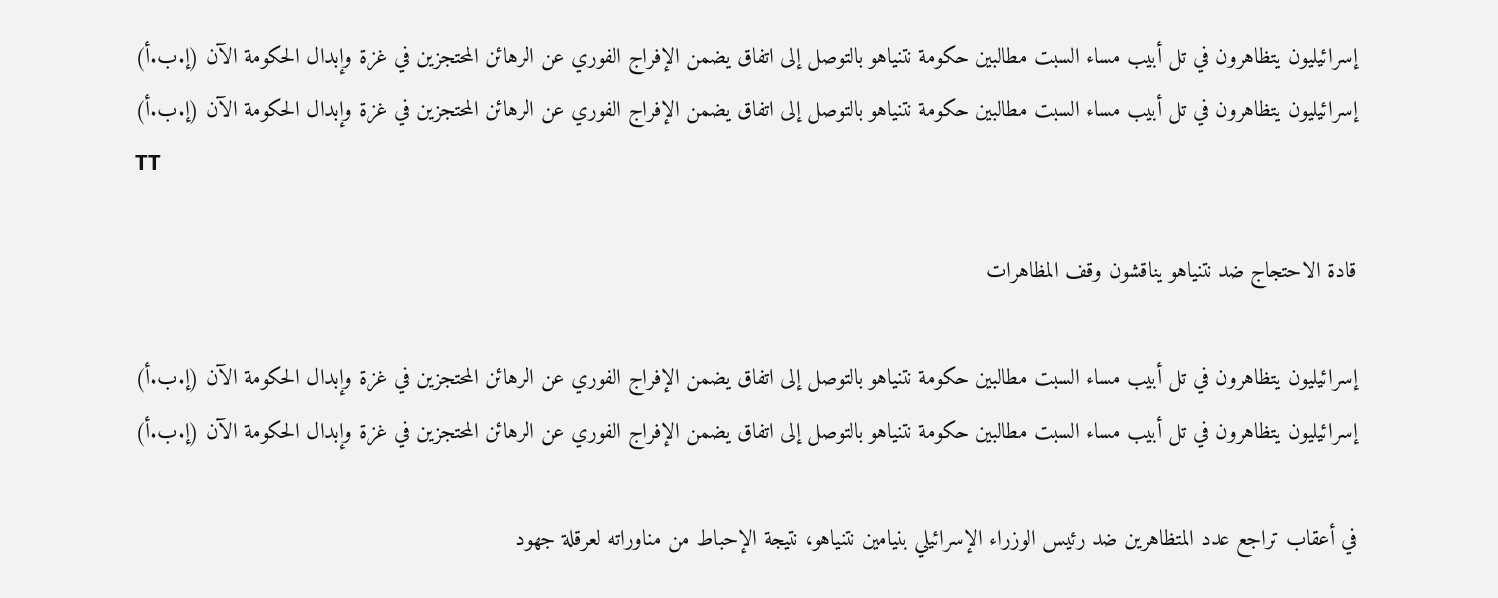إسرائيليون يتظاهرون في تل أبيب مساء السبت مطالبين حكومة نتنياهو بالتوصل إلى اتفاق يضمن الإفراج الفوري عن الرهائن المحتجزين في غزة وإبدال الحكومة الآن (إ.ب.أ)
إسرائيليون يتظاهرون في تل أبيب مساء السبت مطالبين حكومة نتنياهو بالتوصل إلى اتفاق يضمن الإفراج الفوري عن الرهائن المحتجزين في غزة وإبدال الحكومة الآن (إ.ب.أ)
TT

قادة الاحتجاج ضد نتنياهو يناقشون وقف المظاهرات

إسرائيليون يتظاهرون في تل أبيب مساء السبت مطالبين حكومة نتنياهو بالتوصل إلى اتفاق يضمن الإفراج الفوري عن الرهائن المحتجزين في غزة وإبدال الحكومة الآن (إ.ب.أ)
إسرائيليون يتظاهرون في تل أبيب مساء السبت مطالبين حكومة نتنياهو بالتوصل إلى اتفاق يضمن الإفراج الفوري عن الرهائن المحتجزين في غزة وإبدال الحكومة الآن (إ.ب.أ)

في أعقاب تراجع عدد المتظاهرين ضد رئيس الوزراء الإسرائيلي بنيامين نتنياهو، نتيجة الإحباط من مناوراته لعرقلة جهود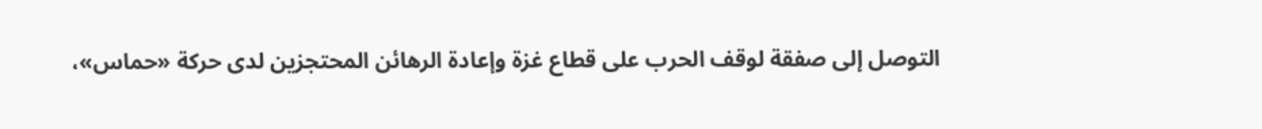التوصل إلى صفقة لوقف الحرب على قطاع غزة وإعادة الرهائن المحتجزين لدى حركة «حماس»،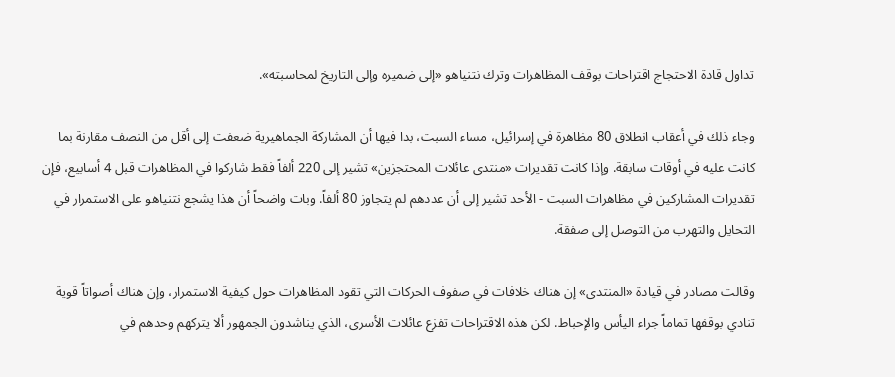تداول قادة الاحتجاج اقتراحات بوقف المظاهرات وترك نتنياهو «إلى ضميره وإلى التاريخ لمحاسبته».

وجاء ذلك في أعقاب انطلاق 80 مظاهرة في إسرائيل، مساء السبت، بدا فيها أن المشاركة الجماهيرية ضعفت إلى أقل من النصف مقارنة بما كانت عليه في أوقات سابقة. وإذا كانت تقديرات «منتدى عائلات المحتجزين» تشير إلى 220 ألفاً فقط شاركوا في المظاهرات قبل 4 أسابيع، فإن تقديرات المشاركين في مظاهرات السبت - الأحد تشير إلى أن عددهم لم يتجاوز 80 ألفاً. وبات واضحاً أن هذا يشجع نتنياهو على الاستمرار في التحايل والتهرب من التوصل إلى صفقة.

وقالت مصادر في قيادة «المنتدى» إن هناك خلافات في صفوف الحركات التي تقود المظاهرات حول كيفية الاستمرار، وإن هناك أصواتاً قوية تنادي بوقفها تماماً جراء اليأس والإحباط. لكن هذه الاقتراحات تفزع عائلات الأسرى، الذي يناشدون الجمهور ألا يتركهم وحدهم في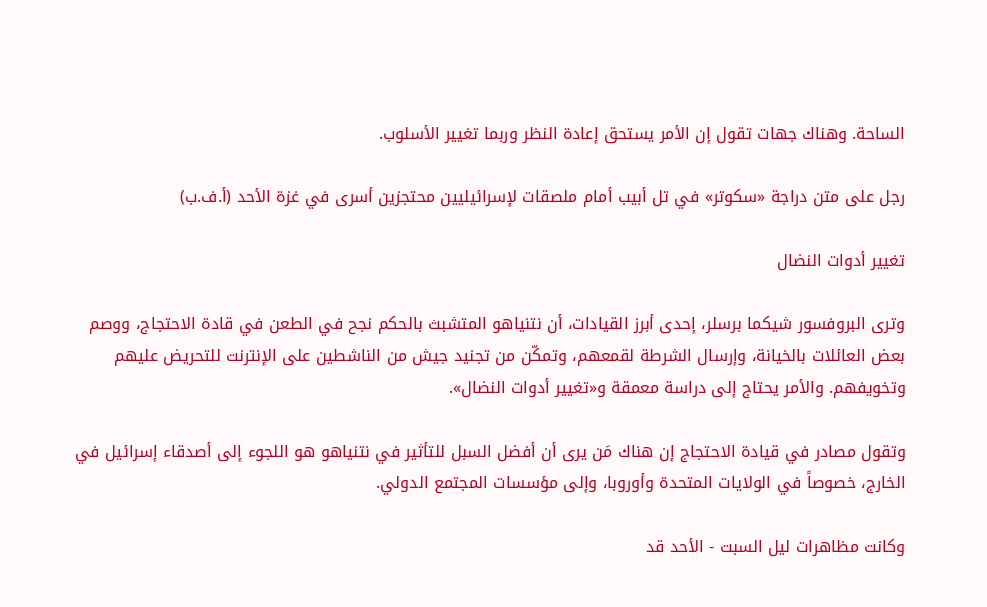الساحة. وهناك جهات تقول إن الأمر يستحق إعادة النظر وربما تغيير الأسلوب.

رجل على متن دراجة «سكوتر» في تل أبيب أمام ملصقات لإسرائيليين محتجزين أسرى في غزة الأحد (أ.ف.ب)

تغيير أدوات النضال

وترى البروفسور شيكما برسلر، إحدى أبرز القيادات، أن نتنياهو المتشبث بالحكم نجح في الطعن في قادة الاحتجاج، ووصم بعض العائلات بالخيانة، وإرسال الشرطة لقمعهم، وتمكّن من تجنيد جيش من الناشطين على الإنترنت للتحريض عليهم وتخويفهم. والأمر يحتاج إلى دراسة معمقة و«تغيير أدوات النضال».

وتقول مصادر في قيادة الاحتجاج إن هناك مَن يرى أن أفضل السبل للتأثير في نتنياهو هو اللجوء إلى أصدقاء إسرائيل في الخارج، خصوصاً في الولايات المتحدة وأوروبا، وإلى مؤسسات المجتمع الدولي.

وكانت مظاهرات ليل السبت - الأحد قد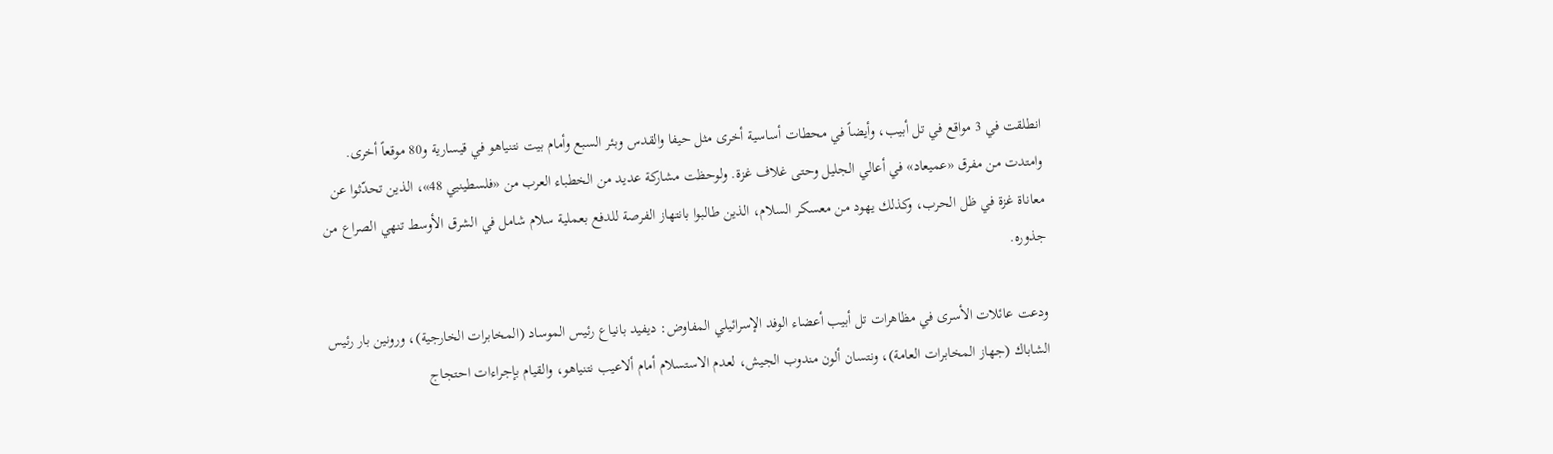انطلقت في 3 مواقع في تل أبيب، وأيضاً في محطات أساسية أخرى مثل حيفا والقدس وبئر السبع وأمام بيت نتنياهو في قيسارية و80 موقعاً أخرى. وامتدت من مفرق «عميعاد» في أعالي الجليل وحتى غلاف غزة. ولوحظت مشاركة عديد من الخطباء العرب من «فلسطينيي 48»، الذين تحدّثوا عن معاناة غزة في ظل الحرب، وكذلك يهود من معسكر السلام، الذين طالبوا بانتهاز الفرصة للدفع بعملية سلام شامل في الشرق الأوسط تنهي الصراع من جذوره.

ودعت عائلات الأسرى في مظاهرات تل أبيب أعضاء الوفد الإسرائيلي المفاوض: ديفيد بانياع رئيس الموساد (المخابرات الخارجية)، ورونين بار رئيس الشاباك (جهاز المخابرات العامة)، ونتسان ألون مندوب الجيش، لعدم الاستسلام أمام ألاعيب نتنياهو، والقيام بإجراءات احتجاج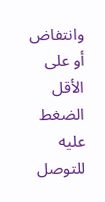وانتفاض أو على الأقل الضغط عليه للتوصل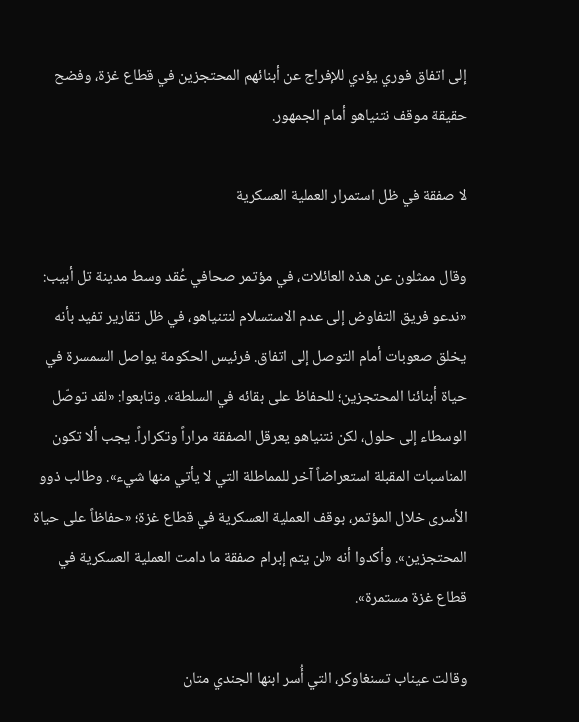إلى اتفاق فوري يؤدي للإفراج عن أبنائهم المحتجزين في قطاع غزة، وفضح حقيقة موقف نتنياهو أمام الجمهور.

لا صفقة في ظل استمرار العملية العسكرية

وقال ممثلون عن هذه العائلات، في مؤتمر صحافي عُقد وسط مدينة تل أبيب: «ندعو فريق التفاوض إلى عدم الاستسلام لنتنياهو، في ظل تقارير تفيد بأنه يخلق صعوبات أمام التوصل إلى اتفاق. فرئيس الحكومة يواصل السمسرة في حياة أبنائنا المحتجزين؛ للحفاظ على بقائه في السلطة». وتابعوا: «لقد توصّل الوسطاء إلى حلول، لكن نتنياهو يعرقل الصفقة مراراً وتكراراً. يجب ألا تكون المناسبات المقبلة استعراضاً آخر للمماطلة التي لا يأتي منها شيء». وطالب ذوو الأسرى خلال المؤتمر، بوقف العملية العسكرية في قطاع غزة؛ «حفاظاً على حياة المحتجزين». وأكدوا أنه «لن يتم إبرام صفقة ما دامت العملية العسكرية في قطاع غزة مستمرة».

وقالت عيناب تسنغاوكر، التي أُسر ابنها الجندي متان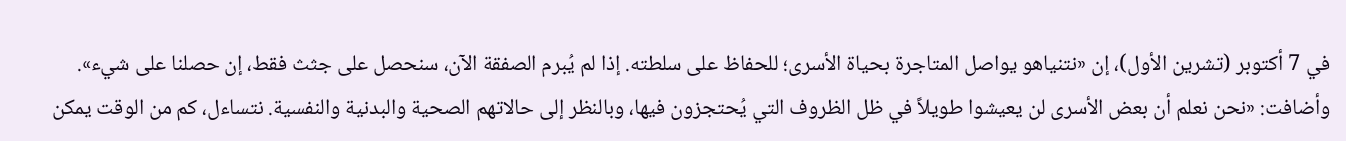في 7 أكتوبر (تشرين الأول)، إن «نتنياهو يواصل المتاجرة بحياة الأسرى؛ للحفاظ على سلطته. إذا لم يُبرم الصفقة الآن، سنحصل على جثث فقط، إن حصلنا على شيء». وأضافت: «نحن نعلم أن بعض الأسرى لن يعيشوا طويلاً في ظل الظروف التي يُحتجزون فيها، وبالنظر إلى حالاتهم الصحية والبدنية والنفسية. نتساءل، كم من الوقت يمكن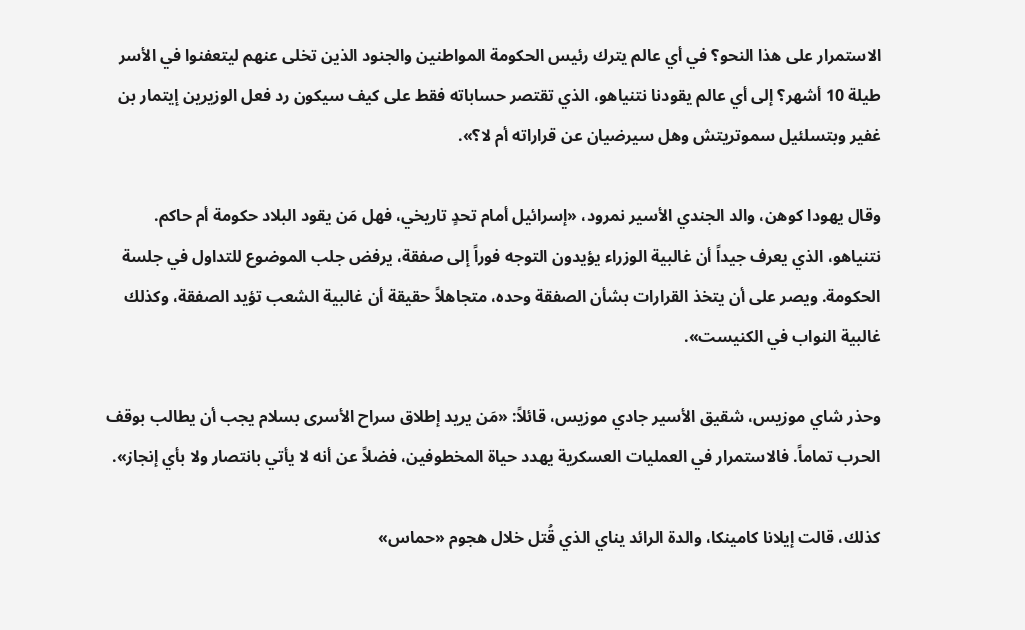الاستمرار على هذا النحو؟ في أي عالم يترك رئيس الحكومة المواطنين والجنود الذين تخلى عنهم ليتعفنوا في الأسر طيلة 10 أشهر؟ إلى أي عالم يقودنا نتنياهو، الذي تقتصر حساباته فقط على كيف سيكون رد فعل الوزيرين إيتمار بن غفير وبتسلئيل سموتريتش وهل سيرضيان عن قراراته أم لا؟».

وقال يهودا كوهن، والد الجندي الأسير نمرود، «إسرائيل أمام تحدٍ تاريخي، فهل مَن يقود البلاد حكومة أم حاكم. نتنياهو، الذي يعرف جيداً أن غالبية الوزراء يؤيدون التوجه فوراً إلى صفقة، يرفض جلب الموضوع للتداول في جلسة الحكومة. ويصر على أن يتخذ القرارات بشأن الصفقة وحده، متجاهلاً حقيقة أن غالبية الشعب تؤيد الصفقة، وكذلك غالبية النواب في الكنيست».

وحذر شاي موزيس، شقيق الأسير جادي موزيس، قائلاً: «مَن يريد إطلاق سراح الأسرى بسلام يجب أن يطالب بوقف الحرب تماماً. فالاستمرار في العمليات العسكرية يهدد حياة المخطوفين، فضلاً عن أنه لا يأتي بانتصار ولا بأي إنجاز».

كذلك، قالت إيلانا كامينكا، والدة الرائد يناي الذي قُتل خلال هجوم «حماس»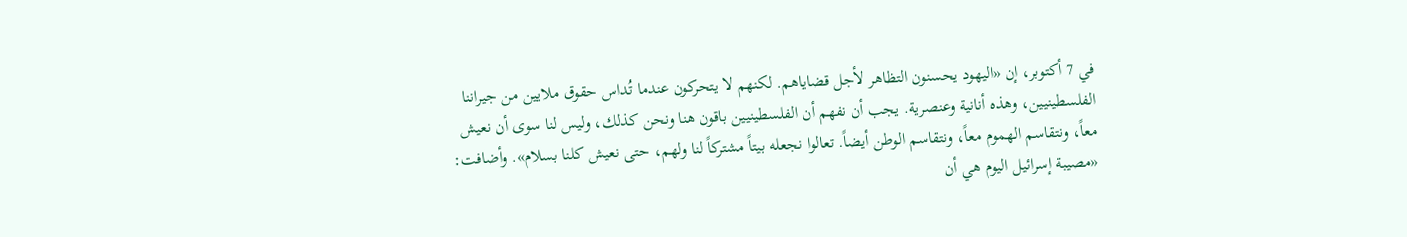في 7 أكتوبر، إن «اليهود يحسنون التظاهر لأجل قضاياهم. لكنهم لا يتحركون عندما تُداس حقوق ملايين من جيراننا الفلسطينيين، وهذه أنانية وعنصرية. يجب أن نفهم أن الفلسطينيين باقون هنا ونحن كذلك، وليس لنا سوى أن نعيش معاً، ونتقاسم الهموم معاً، ونتقاسم الوطن أيضاً. تعالوا نجعله بيتاً مشتركاً لنا ولهم، حتى نعيش كلنا بسلام». وأضافت: «مصيبة إسرائيل اليوم هي أن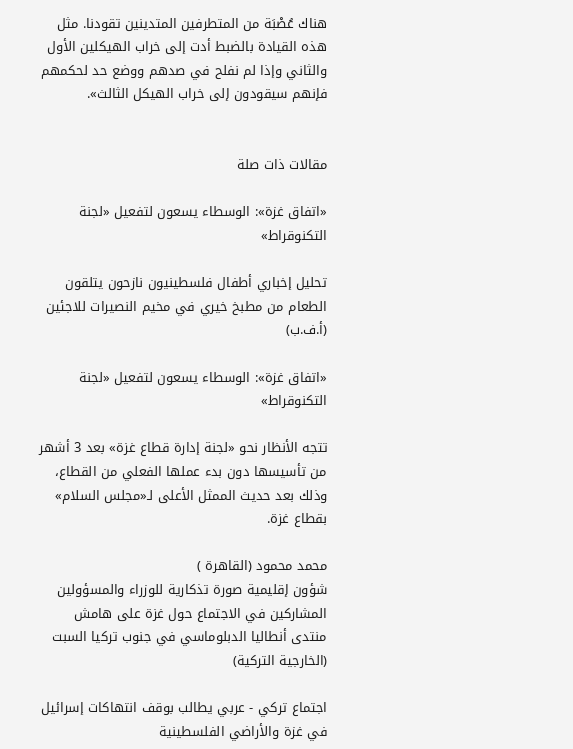هناك عُصْبَة من المتطرفين المتدينين تقودنا. مثل هذه القيادة بالضبط أدت إلى خراب الهيكلين الأول والثاني وإذا لم نفلح في صدهم ووضع حد لحكمهم فإنهم سيقودون إلى خراب الهيكل الثالث».


مقالات ذات صلة

«اتفاق غزة»: الوسطاء يسعون لتفعيل «لجنة التكنوقراط»

تحليل إخباري أطفال فلسطينيون نازحون يتلقون الطعام من مطبخ خيري في مخيم النصيرات للاجئين (أ.ف.ب)

«اتفاق غزة»: الوسطاء يسعون لتفعيل «لجنة التكنوقراط»

تتجه الأنظار نحو «لجنة إدارة قطاع غزة» بعد 3 أشهر من تأسيسها دون بدء عملها الفعلي من القطاع، وذلك بعد حديث الممثل الأعلى لـ«مجلس السلام» بقطاع غزة.

محمد محمود (القاهرة )
شؤون إقليمية صورة تذكارية للوزراء والمسؤولين المشاركين في الاجتماع حول غزة على هامش منتدى أنطاليا الدبلوماسي في جنوب تركيا السبت (الخارجية التركية)

اجتماع تركي - عربي يطالب بوقف انتهاكات إسرائيل في غزة والأراضي الفلسطينية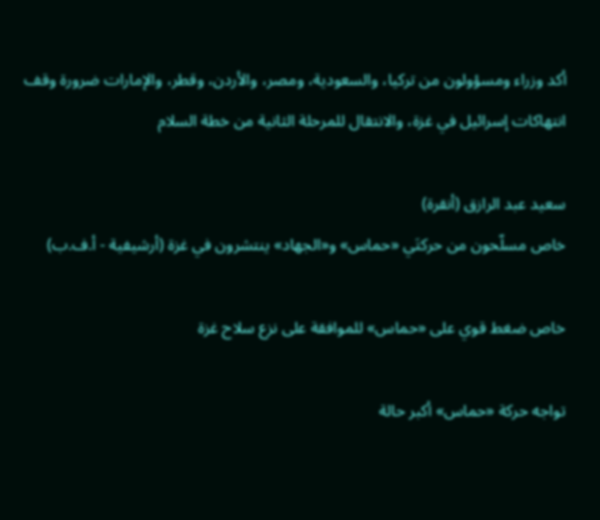أكد وزراء ومسؤولون من تركيا، والسعودية، ومصر، والأردن، وقطر، والإمارات ضرورة وقف انتهاكات إسرائيل في غزة، والانتقال للمرحلة الثانية من خطة السلام

سعيد عبد الرازق (أنقرة)
خاص مسلّحون من حركتَي «حماس» و«الجهاد» ينتشرون في غزة (أرشيفية - أ.ف.ب)

خاص ضغط قوي على «حماس» للموافقة على نزع سلاح غزة

تواجه حركة «حماس» أكبر حالة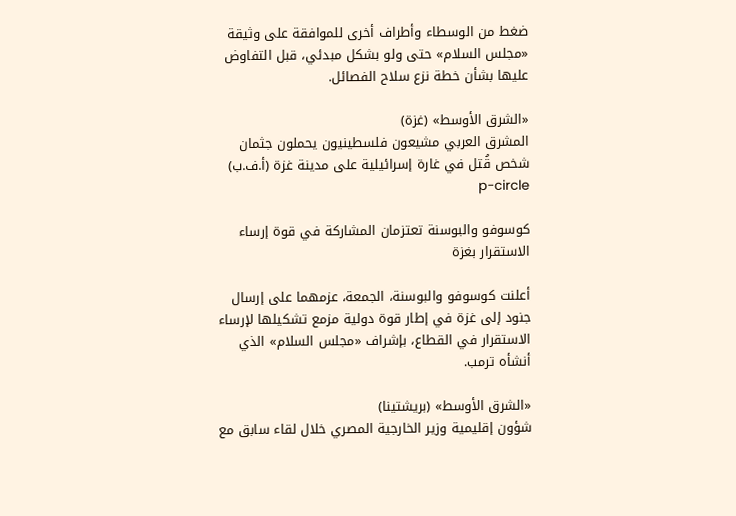ضغط من الوسطاء وأطراف أخرى للموافقة على وثيقة «مجلس السلام» حتى ولو بشكل مبدئي، قبل التفاوض عليها بشأن خطة نزع سلاح الفصائل.

«الشرق الأوسط» (غزة)
المشرق العربي مشيعون فلسطينيون يحملون جثمان شخص قُتل في غارة إسرائيلية على مدينة غزة (أ.ف.ب) p-circle

كوسوفو والبوسنة تعتزمان المشاركة في قوة إرساء الاستقرار بغزة

أعلنت كوسوفو والبوسنة، الجمعة، عزمهما على إرسال جنود إلى غزة في إطار قوة دولية مزمع تشكيلها لإرساء الاستقرار في القطاع، بإشراف «مجلس السلام» الذي أنشأه ترمب.

«الشرق الأوسط» (بريشتينا)
شؤون إقليمية وزير الخارجية المصري خلال لقاء سابق مع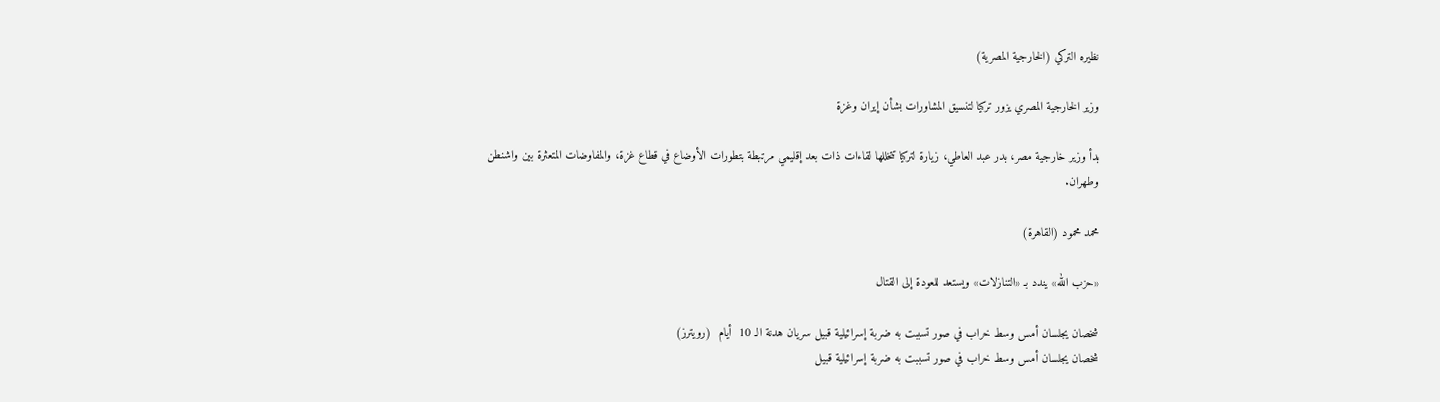نظيره التركي (الخارجية المصرية)

وزير الخارجية المصري يزور تركيا لتنسيق المشاورات بشأن إيران وغزة

بدأ وزير خارجية مصر، بدر عبد العاطي، زيارة لتركيا تتخللها لقاءات ذات بعد إقليمي مرتبطة بتطورات الأوضاع في قطاع غزة، والمفاوضات المتعثرة بين واشنطن وطهران.

محمد محمود (القاهرة)

«حزب الله» يندد بـ «التنازلات» ويستعد للعودة إلى القتال

شخصان يجلسان أمس وسط خراب في صور تسببت به ضربة إسرائيلية قبيل سريان هدنة الـ 10  أيام  (رويترز)
شخصان يجلسان أمس وسط خراب في صور تسببت به ضربة إسرائيلية قبيل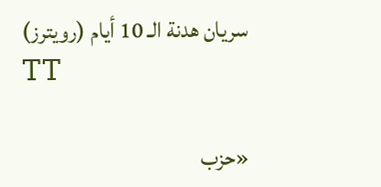سريان هدنة الـ 10 أيام (رويترز)
TT

«حزب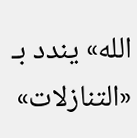الله» يندد بـ «التنازلات»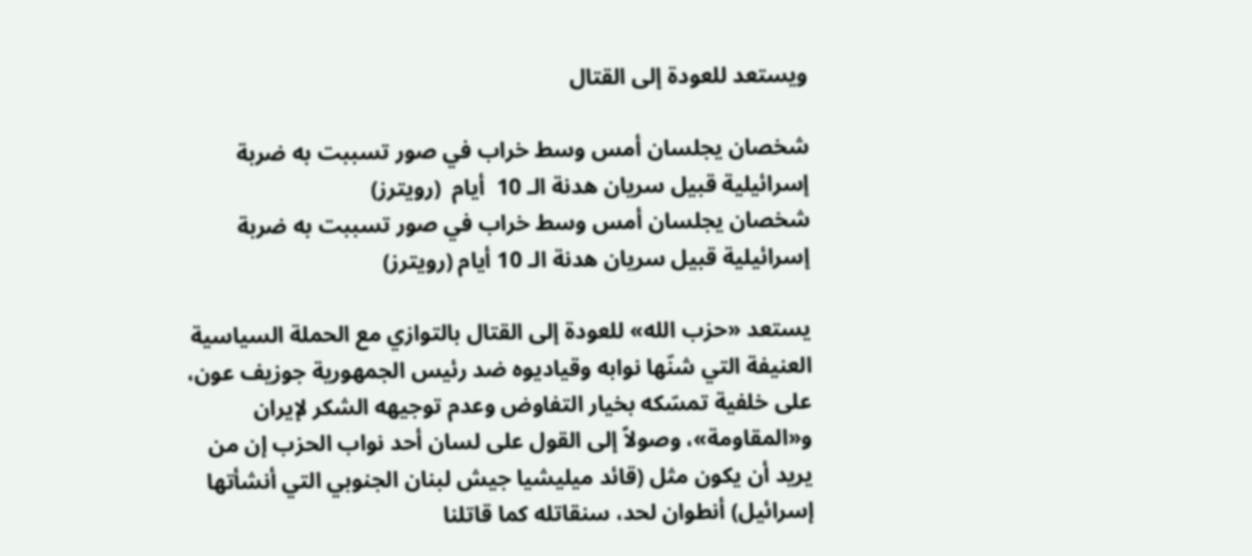ويستعد للعودة إلى القتال

شخصان يجلسان أمس وسط خراب في صور تسببت به ضربة إسرائيلية قبيل سريان هدنة الـ 10  أيام  (رويترز)
شخصان يجلسان أمس وسط خراب في صور تسببت به ضربة إسرائيلية قبيل سريان هدنة الـ 10 أيام (رويترز)

يستعد «حزب الله» للعودة إلى القتال بالتوازي مع الحملة السياسية العنيفة التي شنّها نوابه وقياديوه ضد رئيس الجمهورية جوزيف عون، على خلفية تمسّكه بخيار التفاوض وعدم توجيهه الشكر لإيران و«المقاومة»، وصولاً إلى القول على لسان أحد نواب الحزب إن من يريد أن يكون مثل (قائد ميليشيا جيش لبنان الجنوبي التي أنشأتها إسرائيل) أنطوان لحد، سنقاتله كما قاتلنا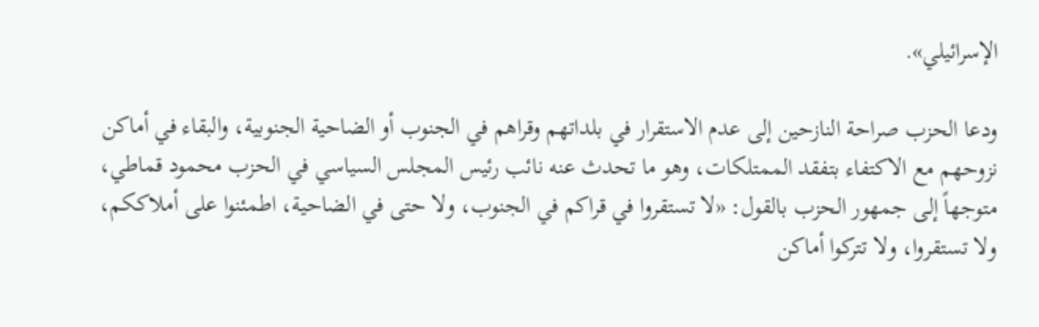الإسرائيلي».

ودعا الحزب صراحة النازحين إلى عدم الاستقرار في بلداتهم وقراهم في الجنوب أو الضاحية الجنوبية، والبقاء في أماكن نزوحهم مع الاكتفاء بتفقد الممتلكات، وهو ما تحدث عنه نائب رئيس المجلس السياسي في الحزب محمود قماطي، متوجهاً إلى جمهور الحزب بالقول: «لا تستقروا في قراكم في الجنوب، ولا حتى في الضاحية، اطمئنوا على أملاككم، ولا تستقروا، ولا تتركوا أماكن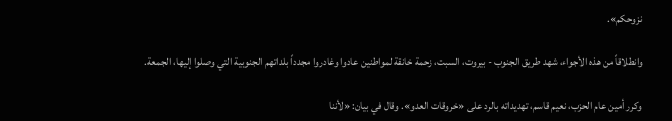نزوحكم».

وانطلاقاً من هذه الأجواء، شهد طريق الجنوب - بيروت، السبت، زحمة خانقة لمواطنين عادوا وغادروا مجدداً بلداتهم الجنوبية التي وصلوا إليها، الجمعة.

وكرر أمين عام الحزب، نعيم قاسم، تهديداته بالرد على «خروقات العدو». وقال في بيان: «لأننا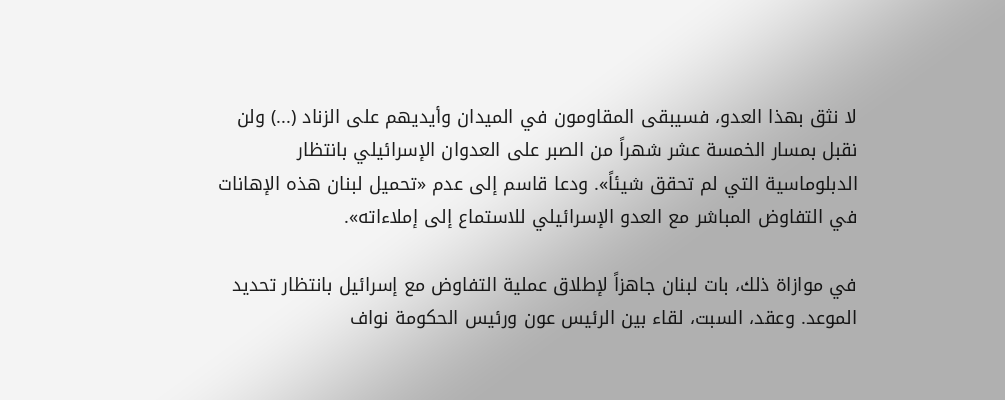لا نثق بهذا العدو، فسيبقى المقاومون في الميدان وأيديهم على الزناد (...) ولن نقبل بمسار الخمسة عشر شهراً من الصبر على العدوان الإسرائيلي بانتظار الدبلوماسية التي لم تحقق شيئاً». ودعا قاسم إلى عدم «تحميل لبنان هذه الإهانات في التفاوض المباشر مع العدو الإسرائيلي للاستماع إلى إملاءاته».

في موازاة ذلك، بات لبنان جاهزاً لإطلاق عملية التفاوض مع إسرائيل بانتظار تحديد الموعد. وعقد، السبت، لقاء بين الرئيس عون ورئيس الحكومة نواف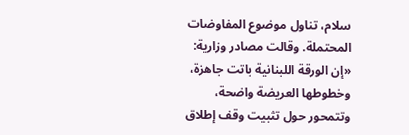سلام، تناول موضوع المفاوضات المحتملة. وقالت مصادر وزارية: «إن الورقة اللبنانية باتت جاهزة، وخطوطها العريضة واضحة، وتتمحور حول تثبيت وقف إطلاق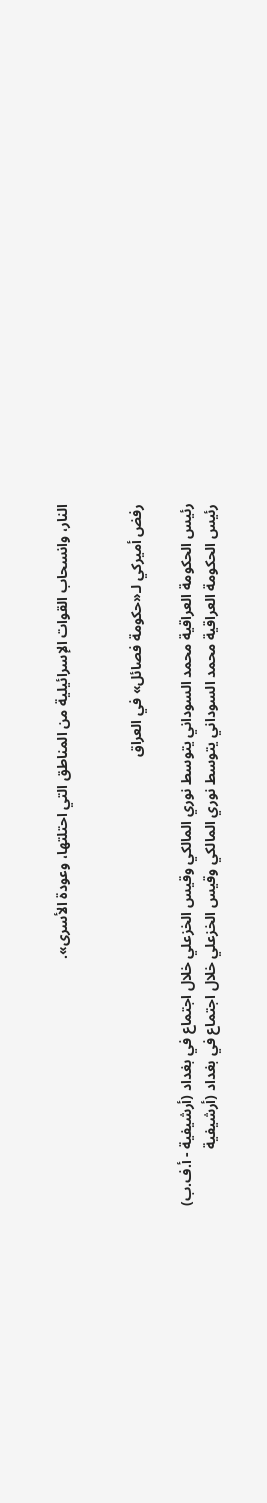النار، وانسحاب القوات الإسرائيلية من المناطق التي احتلتها، وعودة الأسرى».


رفض أميركي لـ«حكومة فصائل» في العراق

رئيس الحكومة العراقية محمد السوداني يتوسط نوري المالكي وقيس الخزعلي خلال اجتماع في بغداد (أرشيفية - أ.ف.ب)
رئيس الحكومة العراقية محمد السوداني يتوسط نوري المالكي وقيس الخزعلي خلال اجتماع في بغداد (أرشيفية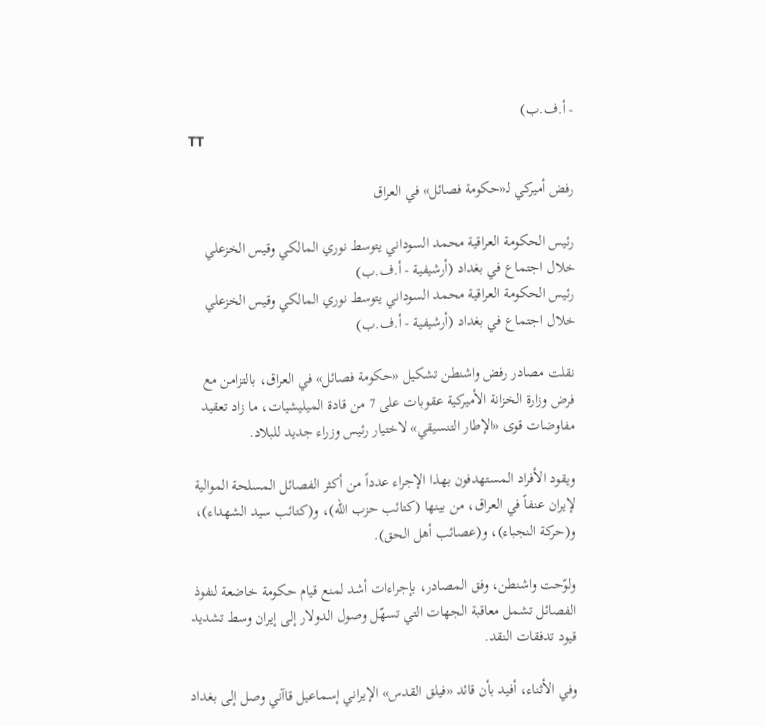- أ.ف.ب)
TT

رفض أميركي لـ«حكومة فصائل» في العراق

رئيس الحكومة العراقية محمد السوداني يتوسط نوري المالكي وقيس الخزعلي خلال اجتماع في بغداد (أرشيفية - أ.ف.ب)
رئيس الحكومة العراقية محمد السوداني يتوسط نوري المالكي وقيس الخزعلي خلال اجتماع في بغداد (أرشيفية - أ.ف.ب)

نقلت مصادر رفض واشنطن تشكيل «حكومة فصائل» في العراق، بالتزامن مع فرض وزارة الخزانة الأميركية عقوبات على 7 من قادة الميليشيات، ما زاد تعقيد مفاوضات قوى «الإطار التنسيقي» لاختيار رئيس وزراء جديد للبلاد.

ويقود الأفراد المستهدفون بهذا الإجراء عدداً من أكثر الفصائل المسلحة الموالية لإيران عنفاً في العراق، من بينها (كتائب حزب الله)، و(كتائب سيد الشهداء)، و(حركة النجباء)، و(عصائب أهل الحق).

ولوّحت واشنطن، وفق المصادر، بإجراءات أشد لمنع قيام حكومة خاضعة لنفوذ الفصائل تشمل معاقبة الجهات التي تسهّل وصول الدولار إلى إيران وسط تشديد قيود تدفقات النقد.

وفي الأثناء، أفيد بأن قائد «فيلق القدس» الإيراني إسماعيل قاآني وصل إلى بغداد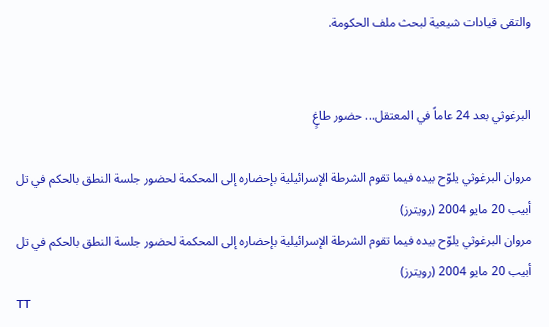والتقى قيادات شيعية لبحث ملف الحكومة.


البرغوثي بعد 24 عاماً في المعتقل... حضور طاغٍ

مروان البرغوثي يلوّح بيده فيما تقوم الشرطة الإسرائيلية بإحضاره إلى المحكمة لحضور جلسة النطق بالحكم في تل أبيب 20 مايو 2004 (رويترز)
مروان البرغوثي يلوّح بيده فيما تقوم الشرطة الإسرائيلية بإحضاره إلى المحكمة لحضور جلسة النطق بالحكم في تل أبيب 20 مايو 2004 (رويترز)
TT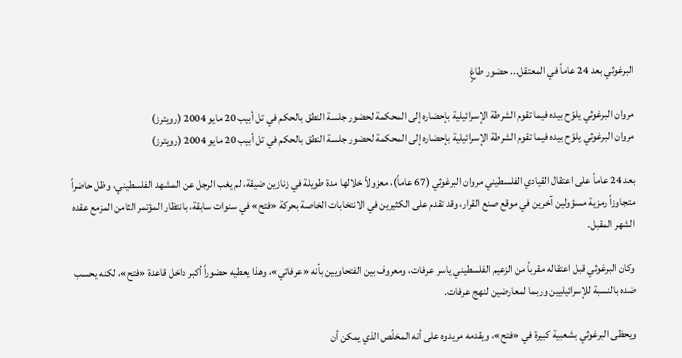البرغوثي بعد 24 عاماً في المعتقل... حضور طاغٍ

مروان البرغوثي يلوّح بيده فيما تقوم الشرطة الإسرائيلية بإحضاره إلى المحكمة لحضور جلسة النطق بالحكم في تل أبيب 20 مايو 2004 (رويترز)
مروان البرغوثي يلوّح بيده فيما تقوم الشرطة الإسرائيلية بإحضاره إلى المحكمة لحضور جلسة النطق بالحكم في تل أبيب 20 مايو 2004 (رويترز)

بعد 24 عاماً على اعتقال القيادي الفلسطيني مروان البرغوثي (67 عاماً)، معزولاً خلالها مدة طويلة في زنازين ضيقة، لم يغب الرجل عن المشهد الفلسطيني، وظل حاضراً متجاوزاً رمزية مسؤولين آخرين في موقع صنع القرار، وقد تقدم على الكثيرين في الانتخابات الخاصة بحركة «فتح» في سنوات سابقة، بانتظار المؤتمر الثامن المزمع عقده الشهر المقبل.

وكان البرغوثي قبل اعتقاله مقرباً من الزعيم الفلسطيني ياسر عرفات، ومعروف بين الفتحاويين بأنه «عرفاتي»، وهذا يعطيه حضوراً أكبر داخل قاعدة «فتح»، لكنه يحسب ضده بالنسبة للإسرائيليين وربما لمعارضين لنهج عرفات.

ويحظى البرغوثي بشعبية كبيرة في «فتح»، ويقدمه مريدوه على أنه المخلّص الذي يمكن أن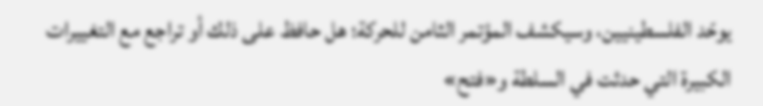يوحّد الفلسطينيين، وسيكشف المؤتمر الثامن للحركة؛ هل حافظ على ذلك أو تراجع مع التغييرات الكبيرة التي حدثت في السلطة و«فتح»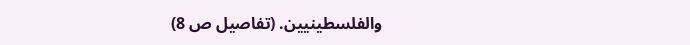والفلسطينيين. (تفاصيل ص 8)